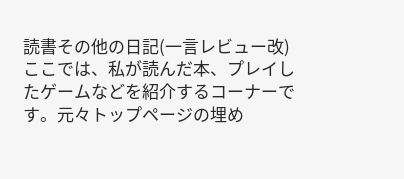読書その他の日記(一言レビュー改)
ここでは、私が読んだ本、プレイしたゲームなどを紹介するコーナーです。元々トップページの埋め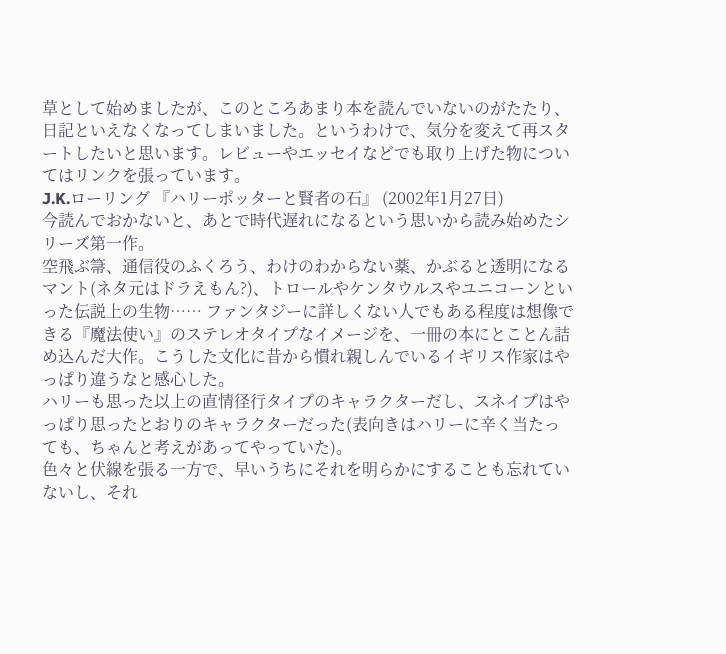草として始めましたが、このところあまり本を読んでいないのがたたり、日記といえなくなってしまいました。というわけで、気分を変えて再スタートしたいと思います。レビューやエッセイなどでも取り上げた物についてはリンクを張っています。
J.K.ローリング 『ハリーポッターと賢者の石』 (2002年1月27日)
今読んでおかないと、あとで時代遅れになるという思いから読み始めたシリーズ第一作。
空飛ぶ箒、通信役のふくろう、わけのわからない薬、かぶると透明になるマント(ネタ元はドラえもん?)、トロールやケンタウルスやユニコーンといった伝説上の生物…… ファンタジーに詳しくない人でもある程度は想像できる『魔法使い』のステレオタイプなイメージを、一冊の本にとことん詰め込んだ大作。こうした文化に昔から慣れ親しんでいるイギリス作家はやっぱり違うなと感心した。
ハリーも思った以上の直情径行タイプのキャラクターだし、スネイプはやっぱり思ったとおりのキャラクターだった(表向きはハリーに辛く当たっても、ちゃんと考えがあってやっていた)。
色々と伏線を張る一方で、早いうちにそれを明らかにすることも忘れていないし、それ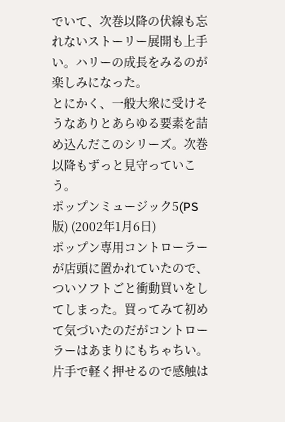でいて、次巻以降の伏線も忘れないストーリー展開も上手い。ハリーの成長をみるのが楽しみになった。
とにかく、一般大衆に受けそうなありとあらゆる要素を詰め込んだこのシリーズ。次巻以降もずっと見守っていこう。
ポップンミュージック5(PS版) (2002年1月6日)
ポップン専用コントローラーが店頭に置かれていたので、ついソフトごと衝動買いをしてしまった。買ってみて初めて気づいたのだがコントローラーはあまりにもちゃちい。片手で軽く押せるので感触は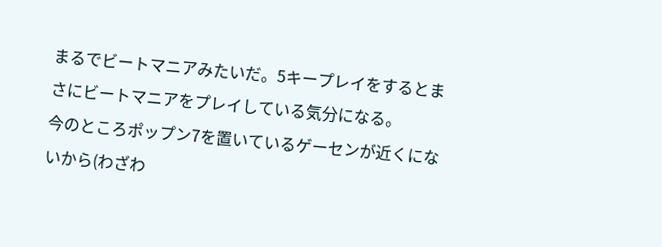まるでビートマニアみたいだ。5キープレイをするとまさにビートマニアをプレイしている気分になる。
今のところポップン7を置いているゲーセンが近くにないから(わざわ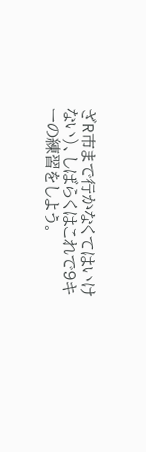ざR市まで行かなくてはいけない)、しばらくはこれで9キーの練習をしよう。